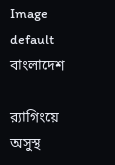Image default
বাংলাদেশ

র‌্যাগিংয়ে অসুস্থ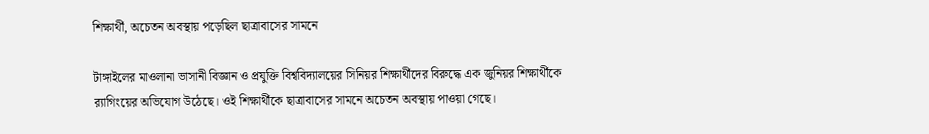শিক্ষার্থী, অচেতন অবস্থায় পড়েছিল ছাত্রাবাসের সামনে

টাঙ্গাইলের মাওলানা ভাসানী বিজ্ঞান ও প্রযুক্তি বিশ্ববিদ্যালয়ের সিনিয়র শিক্ষার্থীদের বিরুদ্ধে এক জুনিয়র শিক্ষার্থীকে র‌্যাগিংয়ের অভিযোগ উঠেছে। ওই শিক্ষার্থীকে ছাত্রাবাসের সামনে অচেতন অবস্থায় পাওয়া গেছে।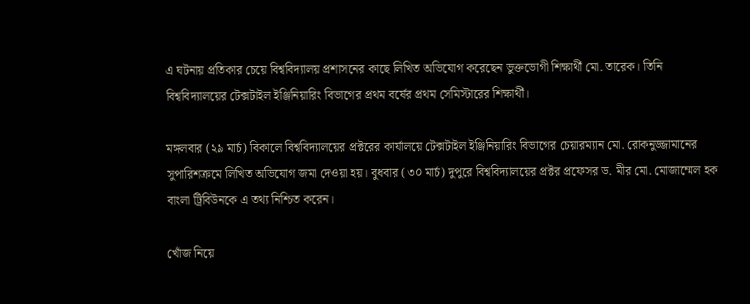এ ঘটনায় প্রতিকার চেয়ে বিশ্ববিদ্যালয় প্রশাসনের কাছে লিখিত অভিযোগ করেছেন ভুক্তভোগী শিক্ষার্থী মো. তারেক। তিনি বিশ্ববিদ্যালয়ের টেক্সটাইল ইঞ্জিনিয়ারিং বিভাগের প্রথম বর্ষের প্রথম সেমিস্টারের শিক্ষার্থী।

মঙ্গলবার (২৯ মার্চ) বিকালে বিশ্ববিদ্যালয়ের প্রক্টরের কার্যালয়ে টেক্সটাইল ইঞ্জিনিয়ারিং বিভাগের চেয়ারম্যান মো. রোকনুজ্জামানের সুপারিশক্রমে লিখিত অভিযোগ জমা দেওয়া হয়। বুধবার (৩০ মার্চ) দুপুরে বিশ্ববিদ্যালয়ের প্রক্টর প্রফেসর ড. মীর মো. মোজাম্মেল হক বাংলা ট্রিবিউনকে এ তথ্য নিশ্চিত করেন।

খোঁজ নিয়ে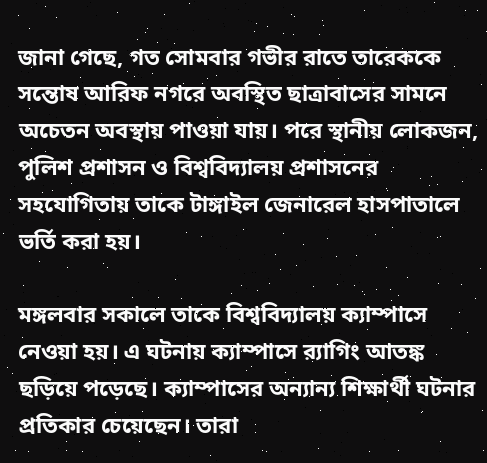জানা গেছে, গত সোমবার গভীর রাতে তারেককে সন্তোষ আরিফ নগরে অবস্থিত ছাত্রাবাসের সামনে অচেতন অবস্থায় পাওয়া যায়। পরে স্থানীয় লোকজন, পুলিশ প্রশাসন ও বিশ্ববিদ্যালয় প্রশাসনের সহযোগিতায় তাকে টাঙ্গাইল জেনারেল হাসপাতালে ভর্তি করা হয়।

মঙ্গলবার সকালে তাকে বিশ্ববিদ্যালয় ক্যাম্পাসে নেওয়া হয়। এ ঘটনায় ক্যাম্পাসে র‌্যাগিং আতঙ্ক ছড়িয়ে পড়েছে। ক্যাম্পাসের অন্যান্য শিক্ষার্থী ঘটনার প্রতিকার চেয়েছেন। তারা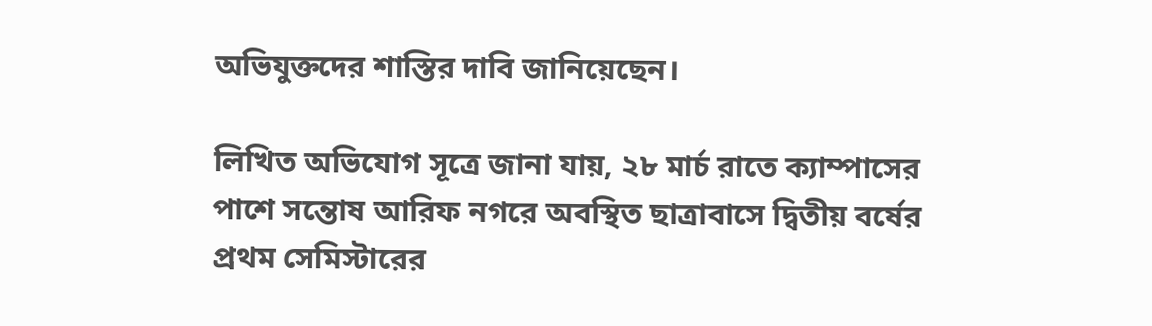অভিযুক্তদের শাস্তির দাবি জানিয়েছেন।

লিখিত অভিযোগ সূত্রে জানা যায়, ২৮ মার্চ রাতে ক্যাম্পাসের পাশে সন্তোষ আরিফ নগরে অবস্থিত ছাত্রাবাসে দ্বিতীয় বর্ষের প্রথম সেমিস্টারের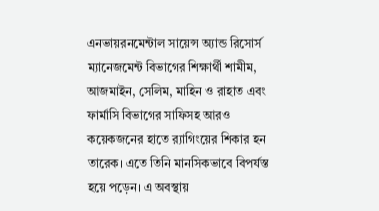এনভায়রনমেন্টাল সায়েন্স অ্যান্ড রিসোর্স ম্যানেজমেন্ট বিভাগের শিক্ষার্থী শামীম, আজমাইন, সেলিম, মাহিন ও রাহাত এবং ফার্মাসি বিভাগের সাফিসহ আরও কয়েকজনের হাতে র‌্যাগিংয়ের শিকার হন তারেক। এতে তিনি মানসিকভাবে বিপর্যস্ত হয়ে পড়েন। এ অবস্থায়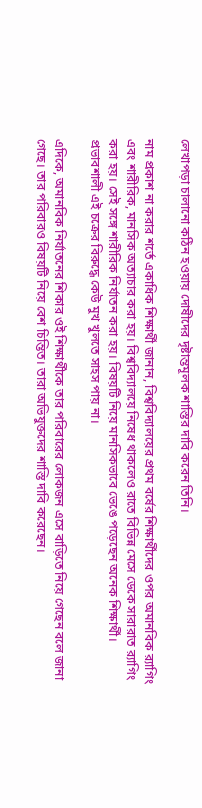লেখাপড়া চালানো কঠিন হওয়ায় দোষীদের দৃষ্টান্তমূলক শাস্তির দাবি করেন তিনি।

নাম প্রকাশ না করার শর্তে একাধিক শিক্ষার্থী জানান, বিশ্ববিদ্যালয়ের প্রথম বর্ষের শিক্ষার্থীদের ওপর অমানবিক র‌্যাগিং এবং শারীরিক, মানসিক অত্যাচার করা হয়। বিশ্ববিদ্যালয়ে নিষেধ থাকলেও রাতে বিভিন্ন মেসে ডেকে সারারাত র‌্যাগিং করা হয়। সেই সঙ্গে শারীরিক নির্যাতন করা হয়। বিষয়টি নিয়ে মানসিকভাবে ভেঙে পড়েছেন অনেক শিক্ষার্থী। প্রভাবশালী এই চক্রের বিরুদ্ধে কেউ মুখ খুলতে সাহস পায় না।

এদিকে, অমানবিক নির্যাতনের শিকার ওই শিক্ষার্থীকে তার পরিবারের লোকজন এসে বাড়িতে নিয়ে গেছেন বলে জানা গেছে। তার পরিবারও বিষয়টি নিয়ে বেশ চিন্তিত। তারা অভিযুক্তদের শাস্তি দাবি করেছেন।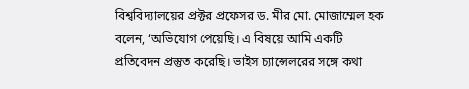বিশ্ববিদ্যালয়ের প্রক্টর প্রফেসর ড. মীর মো. মোজাম্মেল হক বলেন, ‘অভিযোগ পেয়েছি। এ বিষয়ে আমি একটি প্রতিবেদন প্রস্তুত করেছি। ভাইস চ্যান্সেলরের সঙ্গে কথা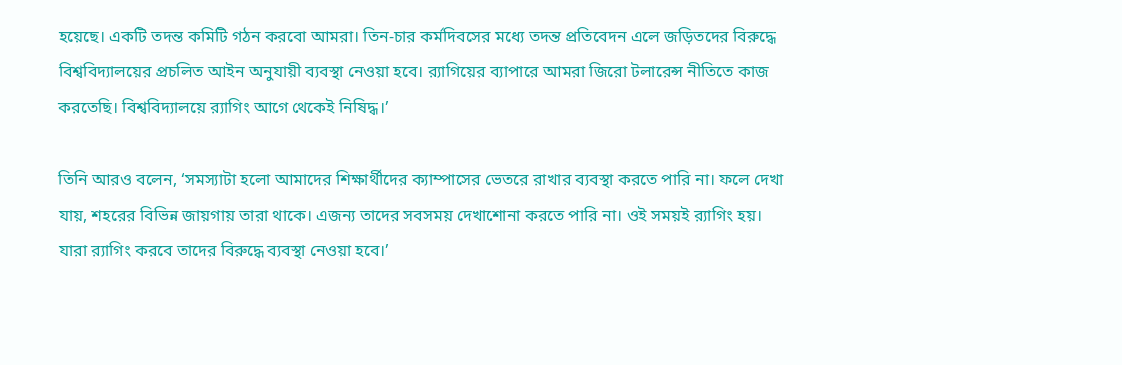হয়েছে। একটি তদন্ত কমিটি গঠন করবো আমরা। তিন-চার কর্মদিবসের মধ্যে তদন্ত প্রতিবেদন এলে জড়িতদের বিরুদ্ধে বিশ্ববিদ্যালয়ের প্রচলিত আইন অনুযায়ী ব্যবস্থা নেওয়া হবে। র‌্যাগিয়ের ব্যাপারে আমরা জিরো টলারেন্স নীতিতে কাজ করতেছি। বিশ্ববিদ্যালয়ে র‌্যাগিং আগে থেকেই নিষিদ্ধ।’

তিনি আরও বলেন, ‘সমস্যাটা হলো আমাদের শিক্ষার্থীদের ক্যাম্পাসের ভেতরে রাখার ব্যবস্থা করতে পারি না। ফলে দেখা যায়, শহরের বিভিন্ন জায়গায় তারা থাকে। এজন্য তাদের সবসময় দেখাশোনা করতে পারি না। ওই সময়ই র‌্যাগিং হয়। যারা র‌্যাগিং করবে তাদের বিরুদ্ধে ব্যবস্থা নেওয়া হবে।’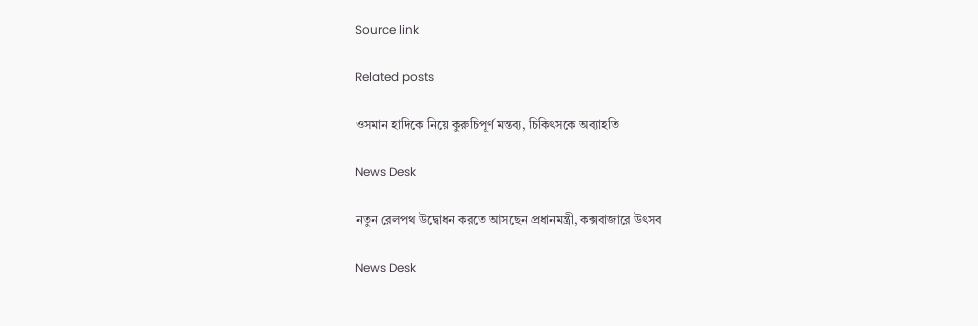Source link

Related posts

ওসমান হাদিকে নিয়ে কুরুচিপূর্ণ মন্তব্য, চিকিৎসকে অব্যাহতি

News Desk

নতুন রেলপথ উদ্বোধন করতে আসছেন প্রধানমন্ত্রী, কক্সবাজারে উৎসব

News Desk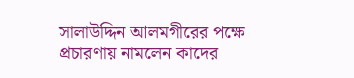সালাউদ্দিন আলমগীরের পক্ষে প্রচারণায় নামলেন কাদের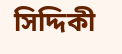সিদ্দিকী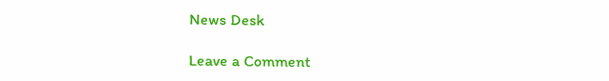News Desk

Leave a Comment